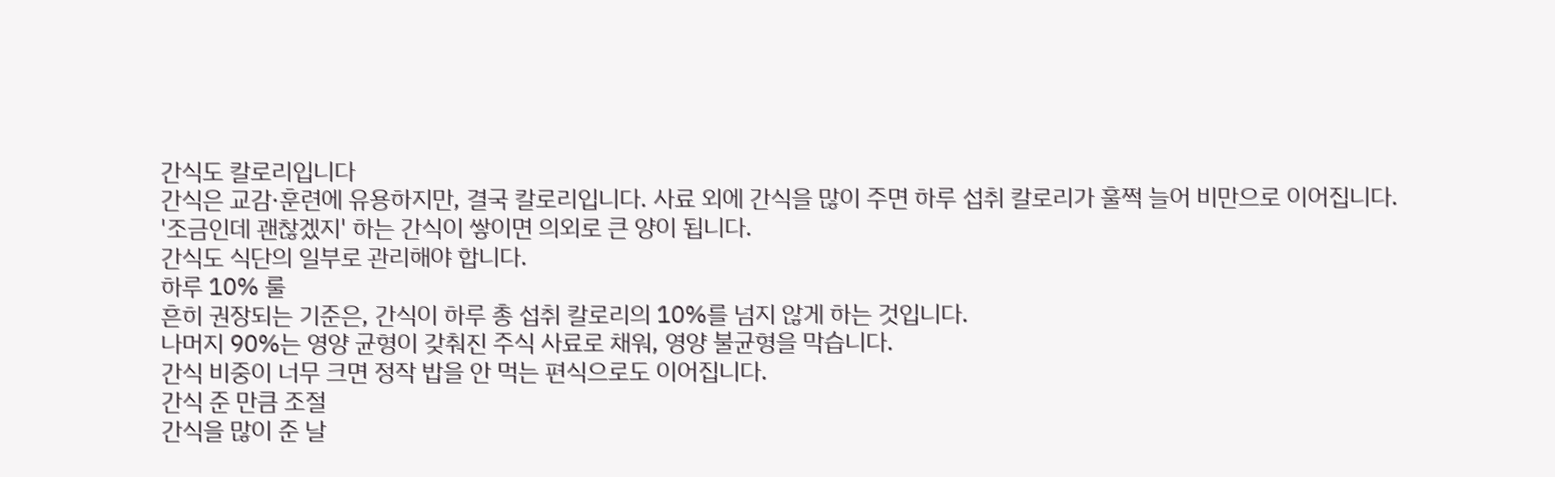간식도 칼로리입니다
간식은 교감·훈련에 유용하지만, 결국 칼로리입니다. 사료 외에 간식을 많이 주면 하루 섭취 칼로리가 훌쩍 늘어 비만으로 이어집니다.
'조금인데 괜찮겠지' 하는 간식이 쌓이면 의외로 큰 양이 됩니다.
간식도 식단의 일부로 관리해야 합니다.
하루 10% 룰
흔히 권장되는 기준은, 간식이 하루 총 섭취 칼로리의 10%를 넘지 않게 하는 것입니다.
나머지 90%는 영양 균형이 갖춰진 주식 사료로 채워, 영양 불균형을 막습니다.
간식 비중이 너무 크면 정작 밥을 안 먹는 편식으로도 이어집니다.
간식 준 만큼 조절
간식을 많이 준 날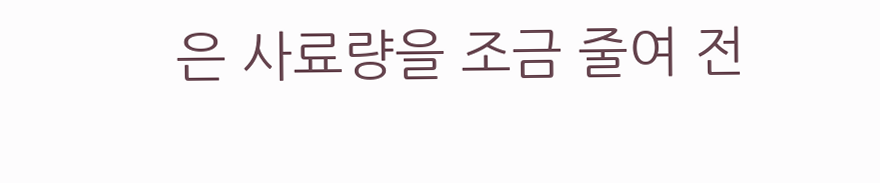은 사료량을 조금 줄여 전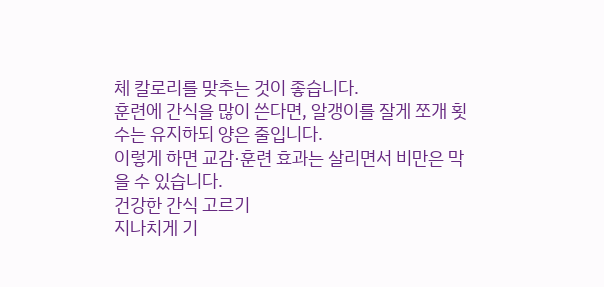체 칼로리를 맞추는 것이 좋습니다.
훈련에 간식을 많이 쓴다면, 알갱이를 잘게 쪼개 횟수는 유지하되 양은 줄입니다.
이렇게 하면 교감·훈련 효과는 살리면서 비만은 막을 수 있습니다.
건강한 간식 고르기
지나치게 기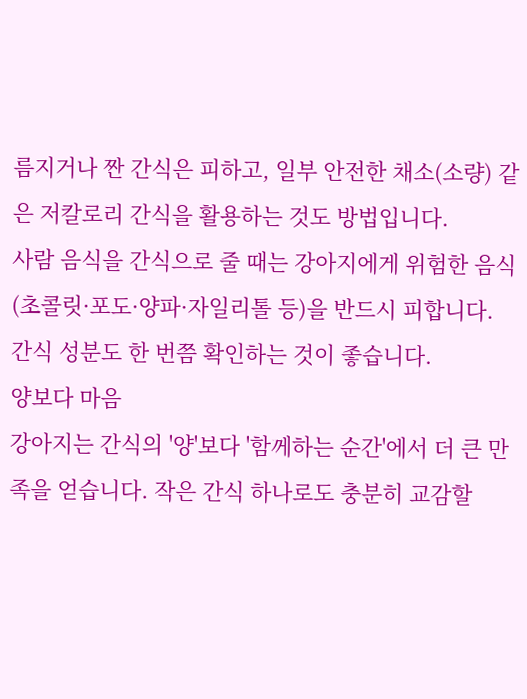름지거나 짠 간식은 피하고, 일부 안전한 채소(소량) 같은 저칼로리 간식을 활용하는 것도 방법입니다.
사람 음식을 간식으로 줄 때는 강아지에게 위험한 음식(초콜릿·포도·양파·자일리톨 등)을 반드시 피합니다.
간식 성분도 한 번쯤 확인하는 것이 좋습니다.
양보다 마음
강아지는 간식의 '양'보다 '함께하는 순간'에서 더 큰 만족을 얻습니다. 작은 간식 하나로도 충분히 교감할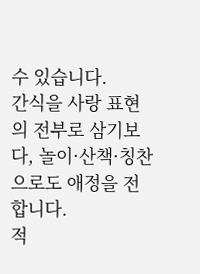수 있습니다.
간식을 사랑 표현의 전부로 삼기보다, 놀이·산책·칭찬으로도 애정을 전합니다.
적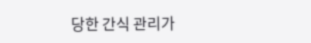당한 간식 관리가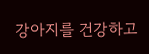강아지를 건강하고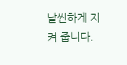날씬하게 지켜 줍니다.